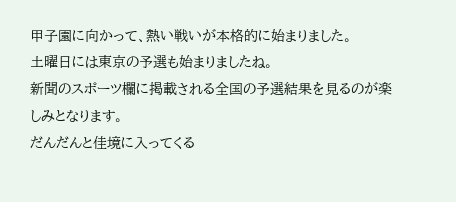甲子園に向かって、熱い戦いが本格的に始まりました。
土曜日には東京の予選も始まりましたね。
新聞のスポーツ欄に掲載される全国の予選結果を見るのが楽しみとなります。
だんだんと佳境に入ってくる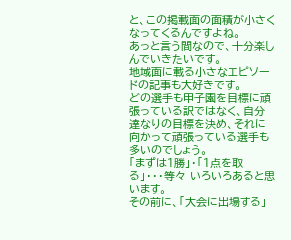と、この掲載面の面積が小さくなってくるんですよね。
あっと言う間なので、十分楽しんでいきたいです。
地域面に載る小さなエピソードの記事も大好きです。
どの選手も甲子園を目標に頑張っている訳ではなく、自分達なりの目標を決め、それに向かって頑張っている選手も多いのでしょう。
「まずは1勝」・「1点を取る」・・・等々 いろいろあると思います。
その前に、「大会に出場する」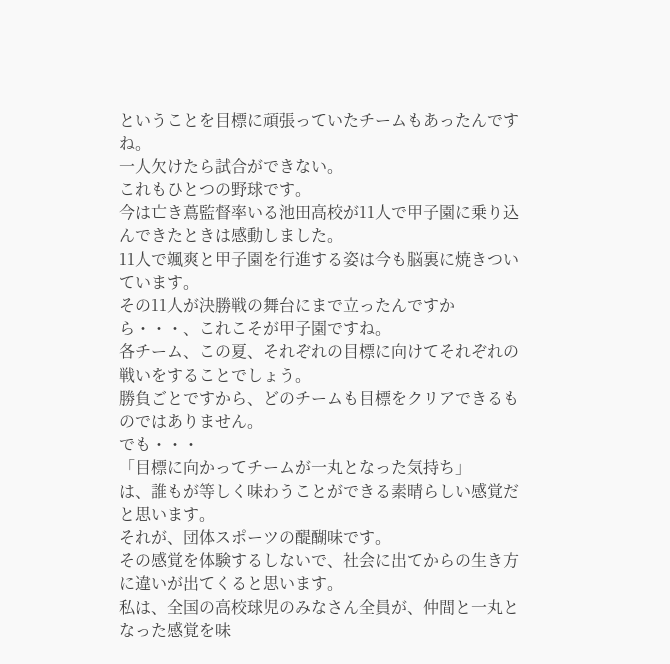ということを目標に頑張っていたチームもあったんですね。
一人欠けたら試合ができない。
これもひとつの野球です。
今は亡き蔦監督率いる池田高校が11人で甲子園に乗り込んできたときは感動しました。
11人で颯爽と甲子園を行進する姿は今も脳裏に焼きついています。
その11人が決勝戦の舞台にまで立ったんですから・・・、これこそが甲子園ですね。
各チーム、この夏、それぞれの目標に向けてそれぞれの戦いをすることでしょう。
勝負ごとですから、どのチームも目標をクリアできるものではありません。
でも・・・
「目標に向かってチームが一丸となった気持ち」
は、誰もが等しく味わうことができる素晴らしい感覚だと思います。
それが、団体スポーツの醍醐味です。
その感覚を体験するしないで、社会に出てからの生き方に違いが出てくると思います。
私は、全国の高校球児のみなさん全員が、仲間と一丸となった感覚を味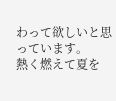わって欲しいと思っています。
熱く燃えて夏を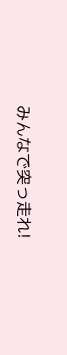みんなで突っ走れ!